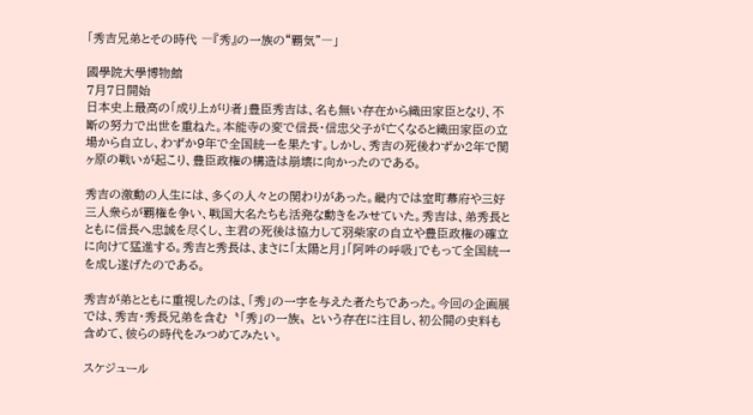「秀吉兄弟とその時代 ―『秀』の一族の“覇気”―」

國學院大學博物館
7月7日開始
日本史上最高の「成り上がり者」豊臣秀吉は、名も無い存在から織田家臣となり、不断の努力で出世を重ねた。本能寺の変で信長・信忠父子が亡くなると織田家臣の立場から自立し、わずか9年で全国統一を果たす。しかし、秀吉の死後わずか2年で関ヶ原の戦いが起こり、豊臣政権の構造は崩壊に向かったのである。

秀吉の激動の人生には、多くの人々との関わりがあった。畿内では室町幕府や三好三人衆らが覇権を争い、戦国大名たちも活発な動きをみせていた。秀吉は、弟秀長とともに信長へ忠誠を尽くし、主君の死後は協力して羽柴家の自立や豊臣政権の確立に向けて猛進する。秀吉と秀長は、まさに「太陽と月」「阿吽の呼吸」でもって全国統一を成し遂げたのである。

秀吉が弟とともに重視したのは、「秀」の一字を与えた者たちであった。今回の企画展では、秀吉・秀長兄弟を含む〝「秀」の一族〟という存在に注目し、初公開の史料も含めて、彼らの時代をみつめてみたい。

スケジュール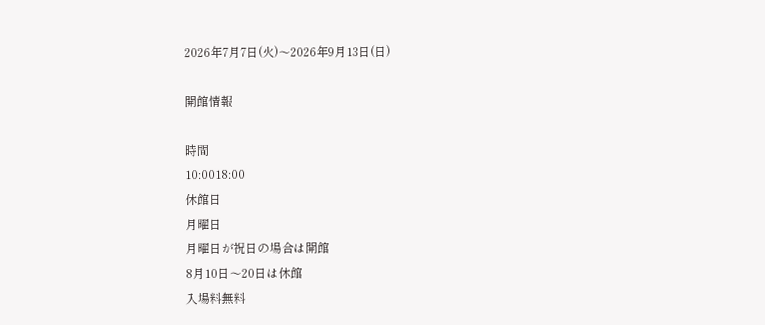2026年7月7日(火)〜2026年9月13日(日)

開館情報

時間
10:0018:00
休館日
月曜日
月曜日が祝日の場合は開館
8月10日〜20日は休館
入場料無料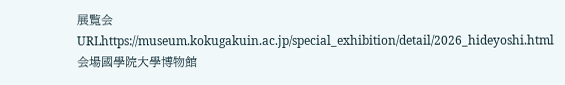展覧会URLhttps://museum.kokugakuin.ac.jp/special_exhibition/detail/2026_hideyoshi.html
会場國學院大學博物館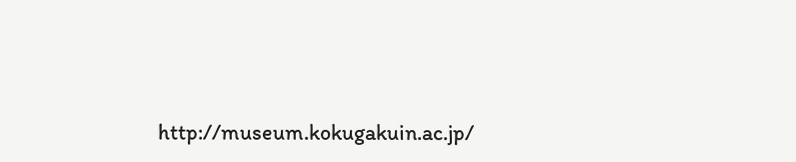http://museum.kokugakuin.ac.jp/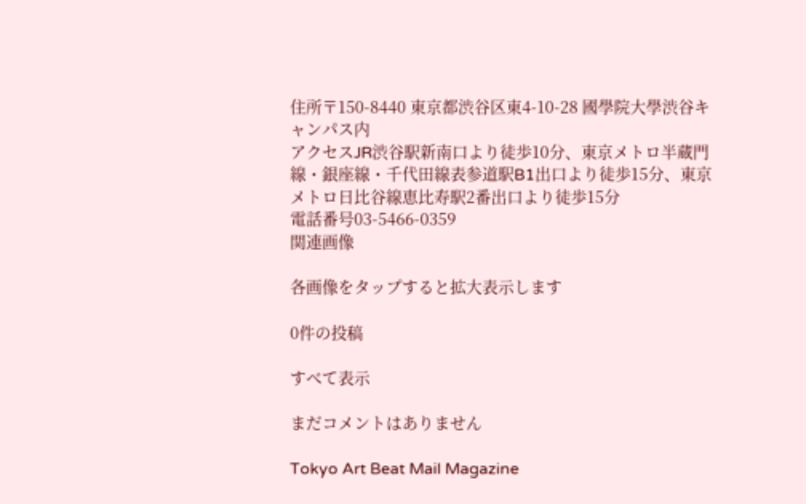住所〒150-8440 東京都渋谷区東4-10-28 國學院大學渋谷キャンパス内
アクセスJR渋谷駅新南口より徒歩10分、東京メトロ半蔵門線・銀座線・千代田線表参道駅B1出口より徒歩15分、東京メトロ日比谷線恵比寿駅2番出口より徒歩15分
電話番号03-5466-0359
関連画像

各画像をタップすると拡大表示します

0件の投稿

すべて表示

まだコメントはありません

Tokyo Art Beat Mail Magazine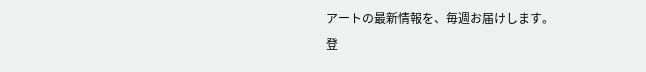アートの最新情報を、毎週お届けします。
登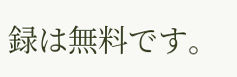録は無料です。